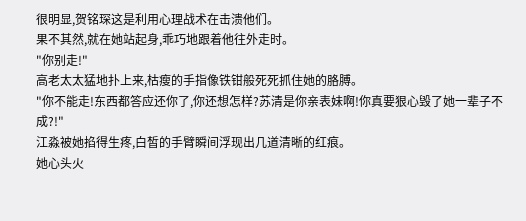很明显,贺铭琛这是利用心理战术在击溃他们。
果不其然,就在她站起身,乖巧地跟着他往外走时。
"你别走!"
高老太太猛地扑上来,枯瘦的手指像铁钳般死死抓住她的胳膊。
"你不能走!东西都答应还你了,你还想怎样?苏清是你亲表妹啊!你真要狠心毁了她一辈子不成?!"
江淼被她掐得生疼,白皙的手臂瞬间浮现出几道清晰的红痕。
她心头火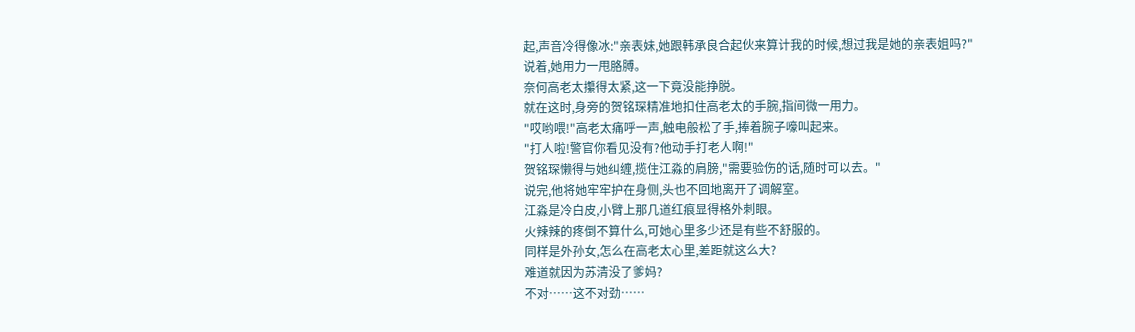起,声音冷得像冰:"亲表妹,她跟韩承良合起伙来算计我的时候,想过我是她的亲表姐吗?"
说着,她用力一甩胳膊。
奈何高老太攥得太紧,这一下竟没能挣脱。
就在这时,身旁的贺铭琛精准地扣住高老太的手腕,指间微一用力。
"哎哟喂!"高老太痛呼一声,触电般松了手,捧着腕子嚎叫起来。
"打人啦!警官你看见没有?他动手打老人啊!"
贺铭琛懒得与她纠缠,揽住江淼的肩膀,"需要验伤的话,随时可以去。"
说完,他将她牢牢护在身侧,头也不回地离开了调解室。
江淼是冷白皮,小臂上那几道红痕显得格外刺眼。
火辣辣的疼倒不算什么,可她心里多少还是有些不舒服的。
同样是外孙女,怎么在高老太心里,差距就这么大?
难道就因为苏清没了爹妈?
不对……这不对劲……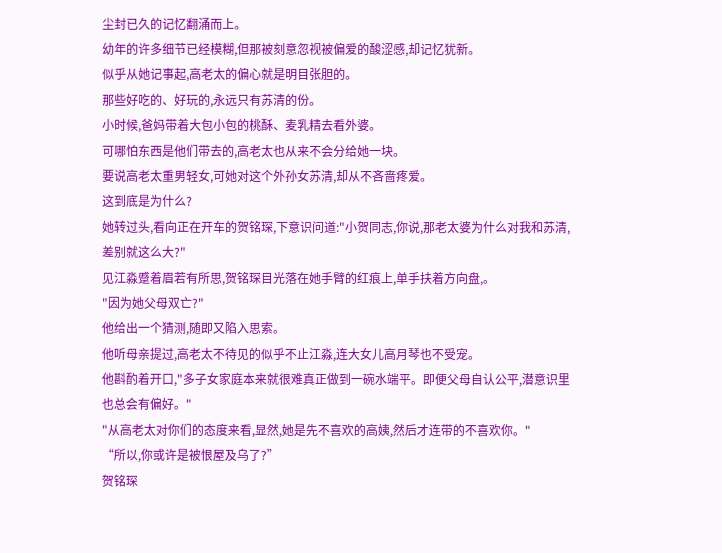尘封已久的记忆翻涌而上。
幼年的许多细节已经模糊,但那被刻意忽视被偏爱的酸涩感,却记忆犹新。
似乎从她记事起,高老太的偏心就是明目张胆的。
那些好吃的、好玩的,永远只有苏清的份。
小时候,爸妈带着大包小包的桃酥、麦乳精去看外婆。
可哪怕东西是他们带去的,高老太也从来不会分给她一块。
要说高老太重男轻女,可她对这个外孙女苏清,却从不吝啬疼爱。
这到底是为什么?
她转过头,看向正在开车的贺铭琛,下意识问道:"小贺同志,你说,那老太婆为什么对我和苏清,差别就这么大?"
见江淼蹙着眉若有所思,贺铭琛目光落在她手臂的红痕上,单手扶着方向盘,。
"因为她父母双亡?"
他给出一个猜测,随即又陷入思索。
他听母亲提过,高老太不待见的似乎不止江淼,连大女儿高月琴也不受宠。
他斟酌着开口,"多子女家庭本来就很难真正做到一碗水端平。即便父母自认公平,潜意识里也总会有偏好。"
"从高老太对你们的态度来看,显然,她是先不喜欢的高姨,然后才连带的不喜欢你。"
“所以,你或许是被恨屋及乌了?”
贺铭琛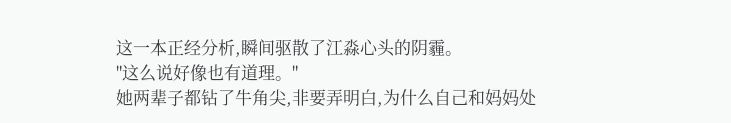这一本正经分析,瞬间驱散了江淼心头的阴霾。
"这么说好像也有道理。"
她两辈子都钻了牛角尖,非要弄明白,为什么自己和妈妈处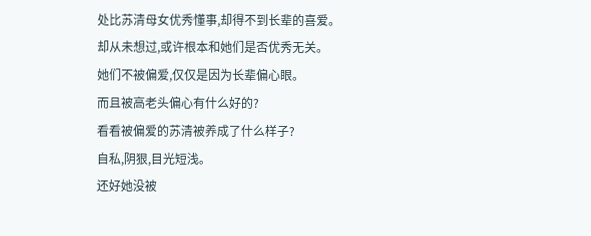处比苏清母女优秀懂事,却得不到长辈的喜爱。
却从未想过,或许根本和她们是否优秀无关。
她们不被偏爱,仅仅是因为长辈偏心眼。
而且被高老头偏心有什么好的?
看看被偏爱的苏清被养成了什么样子?
自私,阴狠,目光短浅。
还好她没被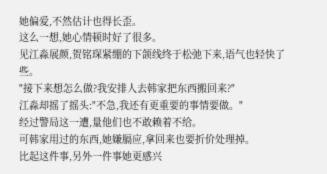她偏爱,不然估计也得长歪。
这么一想,她心情顿时好了很多。
见江淼展颜,贺铭琛紧绷的下颌线终于松弛下来,语气也轻快了些。
"接下来想怎么做?我安排人去韩家把东西搬回来?"
江淼却摇了摇头:"不急,我还有更重要的事情要做。"
经过警局这一遭,量他们也不敢赖着不给。
可韩家用过的东西,她嫌膈应,拿回来也要折价处理掉。
比起这件事,另外一件事她更感兴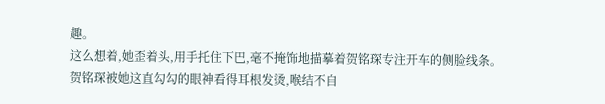趣。
这么想着,她歪着头,用手托住下巴,毫不掩饰地描摹着贺铭琛专注开车的侧脸线条。
贺铭琛被她这直勾勾的眼神看得耳根发烫,喉结不自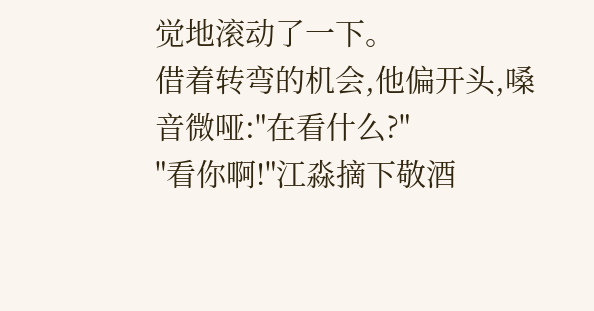觉地滚动了一下。
借着转弯的机会,他偏开头,嗓音微哑:"在看什么?"
"看你啊!"江淼摘下敬酒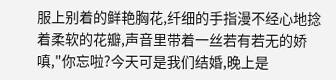服上别着的鲜艳胸花,纤细的手指漫不经心地捻着柔软的花瓣,声音里带着一丝若有若无的娇嗔,"你忘啦?今天可是我们结婚,晚上是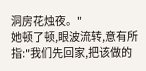洞房花烛夜。"
她顿了顿,眼波流转,意有所指:"我们先回家,把该做的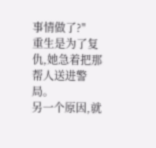事情做了?"
重生是为了复仇,她急着把那帮人送进警局。
另一个原因,就